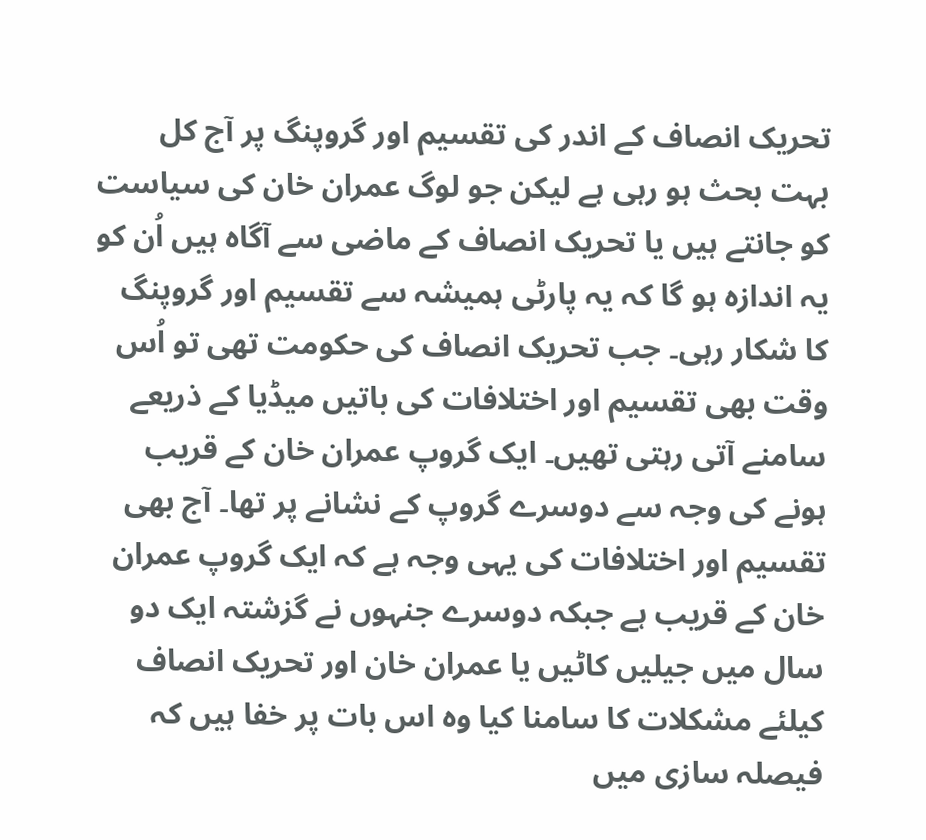تحریک انصاف کے اندر کی تقسیم اور گروپنگ پر آج کل بہت بحث ہو رہی ہے لیکن جو لوگ عمران خان کی سیاست کو جانتے ہیں یا تحریک انصاف کے ماضی سے آگاہ ہیں اُن کو یہ اندازہ ہو گا کہ یہ پارٹی ہمیشہ سے تقسیم اور گروپنگ کا شکار رہی۔ جب تحریک انصاف کی حکومت تھی تو اُس وقت بھی تقسیم اور اختلافات کی باتیں میڈیا کے ذریعے سامنے آتی رہتی تھیں۔ ایک گروپ عمران خان کے قریب ہونے کی وجہ سے دوسرے گروپ کے نشانے پر تھا۔ آج بھی تقسیم اور اختلافات کی یہی وجہ ہے کہ ایک گروپ عمران خان کے قریب ہے جبکہ دوسرے جنہوں نے گزشتہ ایک دو سال میں جیلیں کاٹیں یا عمران خان اور تحریک انصاف کیلئے مشکلات کا سامنا کیا وہ اس بات پر خفا ہیں کہ فیصلہ سازی میں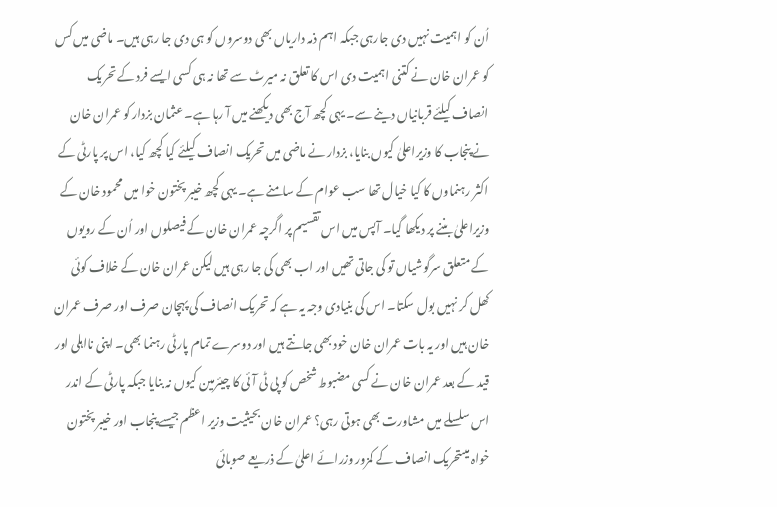اُن کو اہمیت نہیں دی جارہی جبکہ اہم ذمہ داریاں بھی دوسروں کو ہی دی جا رہی ہیں۔ ماضی میں کس کو عمران خان نے کتنی اہمیت دی اس کا تعلق نہ میرٹ سے تھا نہ ہی کسی ایسے فرد کے تحریک انصاف کیلئے قربانیاں دینے سے۔ یہی کچھ آج بھی دیکھنے میں آ رہا ہے۔ عثمان بزدار کو عمران خان نے پنجاب کا وزیراعلیٰ کیوں بنایا، بزدار نے ماضی میں تحریک انصاف کیلئے کیا کچھ کیا، اس پر پارٹی کے اکثر رہنماوں کا کیا خیال تھا سب عوام کے سامنے ہے۔ یہی کچھ خیبر پختون خوا میں محمود خان کے وزیراعلیٰ بننے پر دیکھا گیا۔ آپس میں اس تقسیم پر اگرچہ عمران خان کے فیصلوں اور اُن کے رویوں کے متعلق سرگوشیاں تو کی جاتی تھیں اور اب بھی کی جا رہی ہیں لیکن عمران خان کے خلاف کوئی کھل کر نہیں بول سکتا۔ اس کی بنیادی وجہ یہ ہے کہ تحریک انصاف کی پہچان صرف اور صرف عمران خان ہیں اور یہ بات عمران خان خود بھی جانتے ہیں اور دوسرے تمام پارٹی رہنما بھی۔ اپنی نااہلی اور قید کے بعد عمران خان نے کسی مضبوط شخص کو پی ٹی آئی کا چیئرمین کیوں نہ بنایا جبکہ پارٹی کے اندر اس سلسلے میں مشاورت بھی ہوتی رہی؟ عمران خان بحیثیت وزیر اعظم جیسے پنجاب اور خیبر پختون خواہ میںتحریک انصاف کے کمزور وزرائے اعلیٰ کے ذریعے صوبائی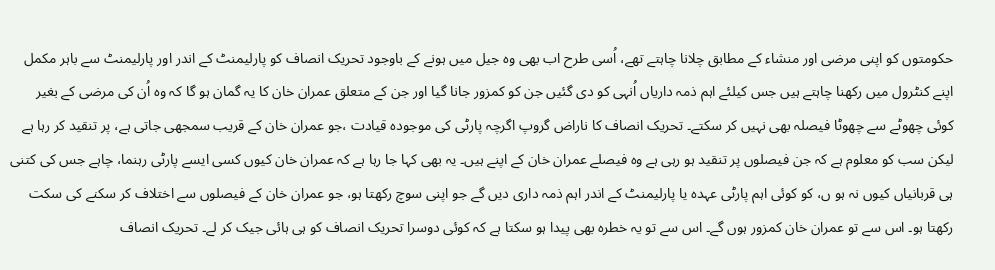حکومتوں کو اپنی مرضی اور منشاء کے مطابق چلانا چاہتے تھے، اُسی طرح اب بھی وہ جیل میں ہونے کے باوجود تحریک انصاف کو پارلیمنٹ کے اندر اور پارلیمنٹ سے باہر مکمل اپنے کنٹرول میں رکھنا چاہتے ہیں جس کیلئے اہم ذمہ داریاں اُنہی کو دی گئیں جن کو کمزور جانا گیا اور جن کے متعلق عمران خان کا یہ گمان ہو گا کہ وہ اُن کی مرضی کے بغیر کوئی چھوٹے سے چھوٹا فیصلہ بھی نہیں کر سکتے۔ تحریک انصاف کا ناراض گروپ اگرچہ پارٹی کی موجودہ قیادت ،جو عمران خان کے قریب سمجھی جاتی ہے، پر تنقید کر رہا ہے لیکن سب کو معلوم ہے کہ جن فیصلوں پر تنقید ہو رہی ہے وہ فیصلے عمران خان کے اپنے ہیں۔ یہ بھی کہا جا رہا ہے کہ عمران خان کیوں کسی ایسے پارٹی رہنما، چاہے جس کی کتنی ہی قربانیاں کیوں نہ ہو ں، کو کوئی اہم پارٹی عہدہ یا پارلیمنٹ کے اندر اہم ذمہ داری دیں گے جو اپنی سوچ رکھتا ہو، جو عمران خان کے فیصلوں سے اختلاف کر سکنے کی سکت رکھتا ہو۔ اس سے تو عمران خان کمزور ہوں گے۔ اس سے تو یہ خطرہ بھی پیدا ہو سکتا ہے کہ کوئی دوسرا تحریک انصاف کو ہی ہائی جیک کر لے۔ تحریک انصاف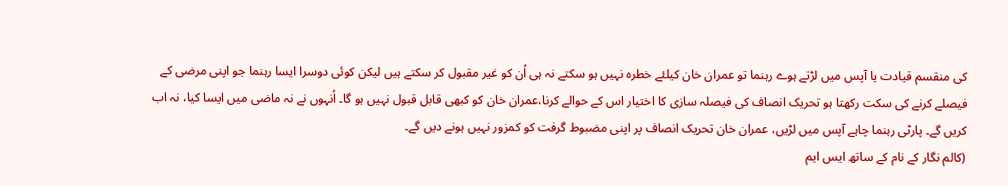کی منقسم قیادت یا آپس میں لڑتے ہوے رہنما تو عمران خان کیلئے خطرہ نہیں ہو سکتے نہ ہی اُن کو غیر مقبول کر سکتے ہیں لیکن کوئی دوسرا ایسا رہنما جو اپنی مرضی کے فیصلے کرنے کی سکت رکھتا ہو تحریک انصاف کی فیصلہ سازی کا اختیار اس کے حوالے کرنا،عمران خان کو کبھی قابل قبول نہیں ہو گا۔ اُنہوں نے نہ ماضی میں ایسا کیا، نہ اب کریں گے۔ پارٹی رہنما چاہے آپس میں لڑیں، عمران خان تحریک انصاف پر اپنی مضبوط گرفت کو کمزور نہیں ہونے دیں گے۔
(کالم نگار کے نام کے ساتھ ایس ایم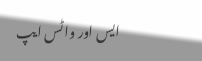ایس اور واٹس ایپ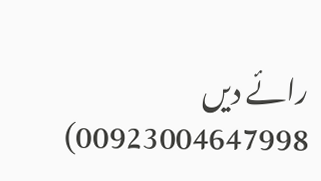رائے دیں 00923004647998)